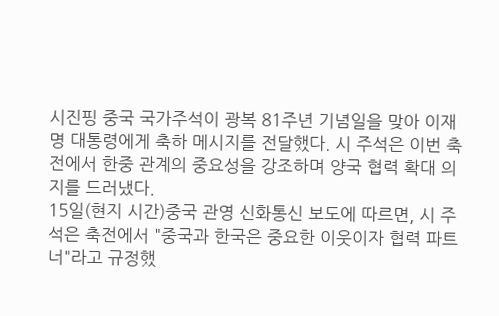시진핑 중국 국가주석이 광복 81주년 기념일을 맞아 이재명 대통령에게 축하 메시지를 전달했다. 시 주석은 이번 축전에서 한중 관계의 중요성을 강조하며 양국 협력 확대 의지를 드러냈다.
15일(현지 시간)중국 관영 신화통신 보도에 따르면, 시 주석은 축전에서 "중국과 한국은 중요한 이웃이자 협력 파트너"라고 규정했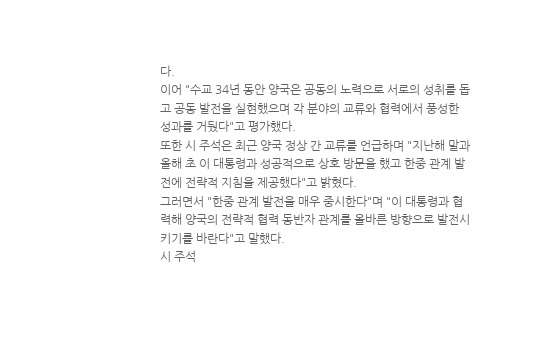다.
이어 "수교 34년 동안 양국은 공동의 노력으로 서로의 성취를 돕고 공동 발전을 실현했으며 각 분야의 교류와 협력에서 풍성한 성과를 거뒀다"고 평가했다.
또한 시 주석은 최근 양국 정상 간 교류를 언급하며 "지난해 말과 올해 초 이 대통령과 성공적으로 상호 방문을 했고 한중 관계 발전에 전략적 지침을 제공했다"고 밝혔다.
그러면서 "한중 관계 발전을 매우 중시한다"며 "이 대통령과 협력해 양국의 전략적 협력 동반자 관계를 올바른 방향으로 발전시키기를 바란다"고 말했다.
시 주석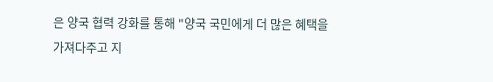은 양국 협력 강화를 통해 "양국 국민에게 더 많은 혜택을 가져다주고 지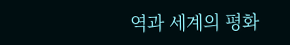역과 세계의 평화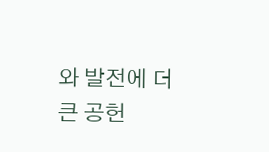와 발전에 더 큰 공헌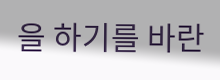을 하기를 바란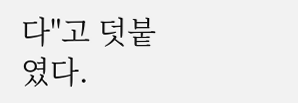다"고 덧붙였다.